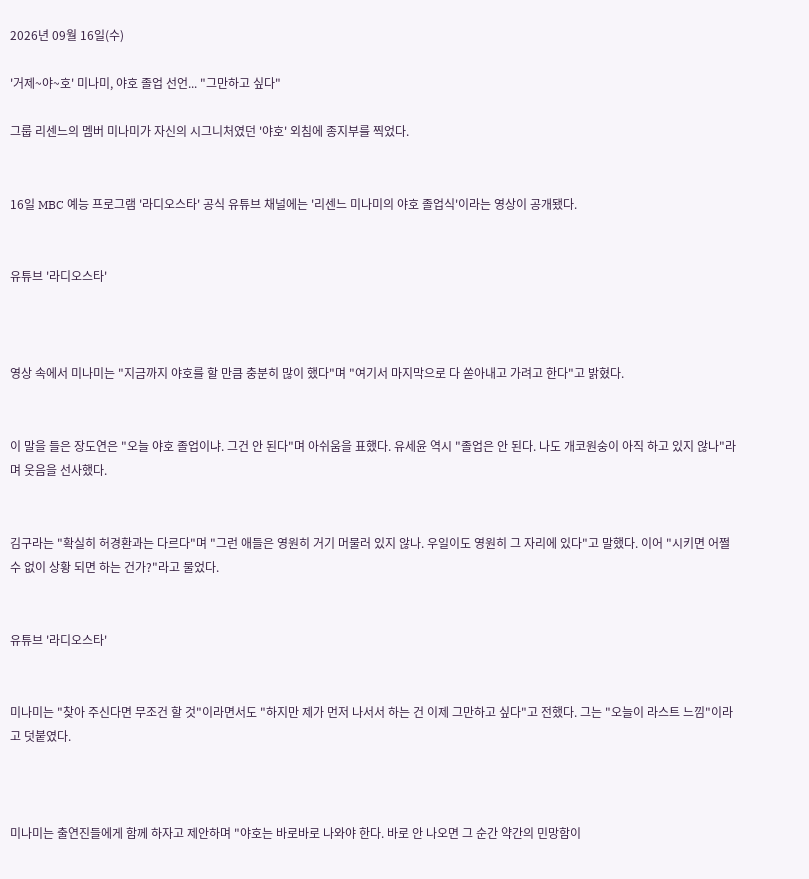2026년 09월 16일(수)

'거제~야~호' 미나미, 야호 졸업 선언... "그만하고 싶다"

그룹 리센느의 멤버 미나미가 자신의 시그니처였던 '야호' 외침에 종지부를 찍었다.


16일 MBC 예능 프로그램 '라디오스타' 공식 유튜브 채널에는 '리센느 미나미의 야호 졸업식'이라는 영상이 공개됐다.


유튜브 '라디오스타'



영상 속에서 미나미는 "지금까지 야호를 할 만큼 충분히 많이 했다"며 "여기서 마지막으로 다 쏟아내고 가려고 한다"고 밝혔다.


이 말을 들은 장도연은 "오늘 야호 졸업이냐. 그건 안 된다"며 아쉬움을 표했다. 유세윤 역시 "졸업은 안 된다. 나도 개코원숭이 아직 하고 있지 않나"라며 웃음을 선사했다.


김구라는 "확실히 허경환과는 다르다"며 "그런 애들은 영원히 거기 머물러 있지 않나. 우일이도 영원히 그 자리에 있다"고 말했다. 이어 "시키면 어쩔 수 없이 상황 되면 하는 건가?"라고 물었다.


유튜브 '라디오스타'


미나미는 "찾아 주신다면 무조건 할 것"이라면서도 "하지만 제가 먼저 나서서 하는 건 이제 그만하고 싶다"고 전했다. 그는 "오늘이 라스트 느낌"이라고 덧붙였다.



미나미는 출연진들에게 함께 하자고 제안하며 "야호는 바로바로 나와야 한다. 바로 안 나오면 그 순간 약간의 민망함이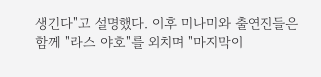생긴다"고 설명했다. 이후 미나미와 출연진들은 함께 "라스 야호"를 외치며 "마지막이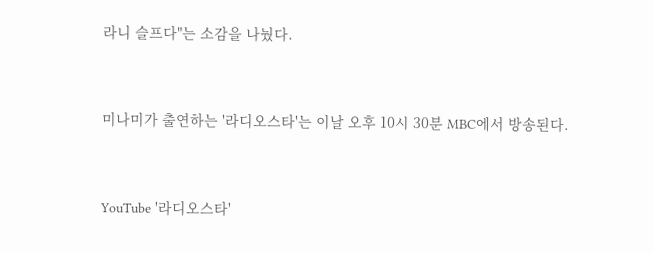라니 슬프다"는 소감을 나눴다.


미나미가 출연하는 '라디오스타'는 이날 오후 10시 30분 MBC에서 방송된다.


YouTube '라디오스타'